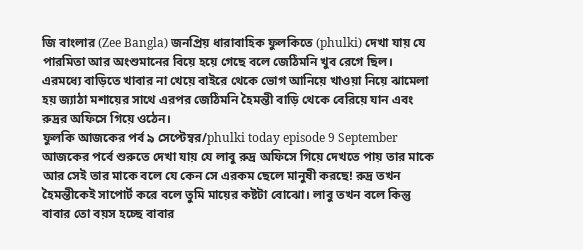জি বাংলার (Zee Bangla) জনপ্রিয় ধারাবাহিক ফুলকিতে (phulki) দেখা যায় যে পারমিতা আর অংশুমানের বিয়ে হয়ে গেছে বলে জেঠিমনি খুব রেগে ছিল। এরমধ্যে বাড়িতে খাবার না খেয়ে বাইরে থেকে ভোগ আনিয়ে খাওয়া নিয়ে ঝামেলা হয় জ্যাঠা মশায়ের সাথে এরপর জেঠিমনি হৈমন্তী বাড়ি থেকে বেরিয়ে যান এবং রুদ্রর অফিসে গিয়ে ওঠেন।
ফুলকি আজকের পর্ব ৯ সেপ্টেম্বর/phulki today episode 9 September
আজকের পর্বে শুরুতে দেখা যায় যে লাবু রুদ্র অফিসে গিয়ে দেখতে পায় তার মাকে আর সেই তার মাকে বলে যে কেন সে এরকম ছেলে মানুষী করছে! রুদ্র তখন হৈমন্তীকেই সাপোর্ট করে বলে তুমি মায়ের কষ্টটা বোঝো। লাবু তখন বলে কিন্তু বাবার তো বয়স হচ্ছে বাবার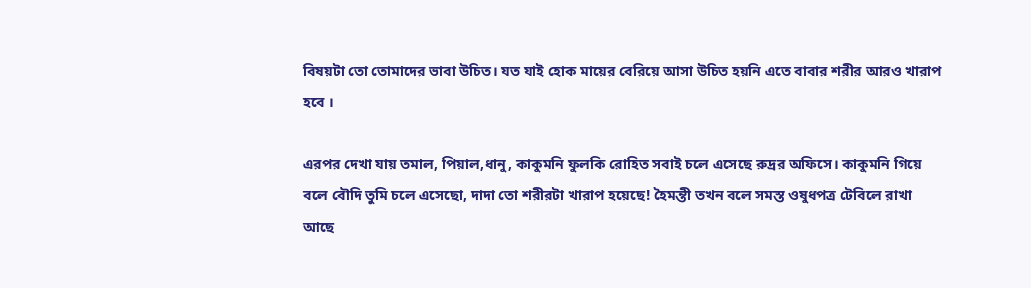বিষয়টা তো তোমাদের ভাবা উচিত। যত যাই হোক মায়ের বেরিয়ে আসা উচিত হয়নি এতে বাবার শরীর আরও খারাপ হবে ।

এরপর দেখা যায় তমাল, পিয়াল,ধানু, কাকুমনি ফুলকি রোহিত সবাই চলে এসেছে রুদ্রর অফিসে। কাকুমনি গিয়ে বলে বৌদি তুমি চলে এসেছো, দাদা তো শরীরটা খারাপ হয়েছে! হৈমন্তী তখন বলে সমস্ত ওষুধপত্র টেবিলে রাখা আছে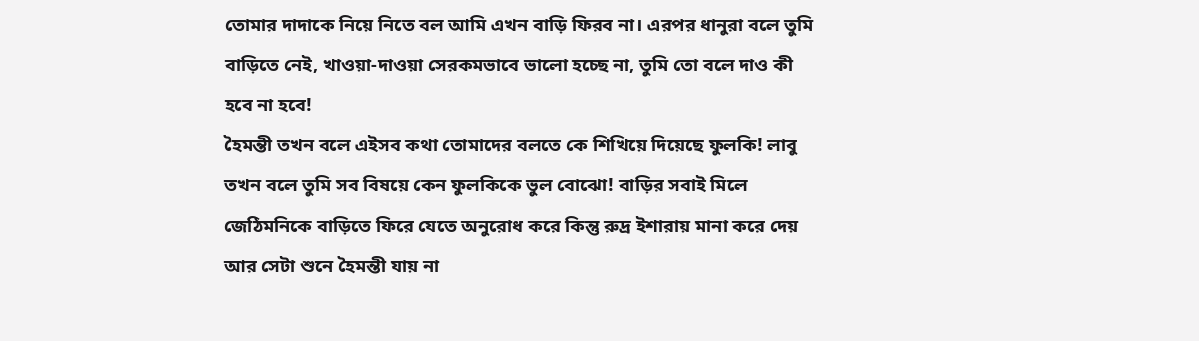তোমার দাদাকে নিয়ে নিতে বল আমি এখন বাড়ি ফিরব না। এরপর ধানুরা বলে তুমি বাড়িতে নেই, খাওয়া-দাওয়া সেরকমভাবে ভালো হচ্ছে না, তুমি তো বলে দাও কী হবে না হবে!
হৈমন্তী তখন বলে এইসব কথা তোমাদের বলতে কে শিখিয়ে দিয়েছে ফুলকি! লাবু তখন বলে তুমি সব বিষয়ে কেন ফুলকিকে ভুল বোঝো! বাড়ির সবাই মিলে জেঠিমনিকে বাড়িতে ফিরে যেতে অনুরোধ করে কিন্তু রুদ্র ইশারায় মানা করে দেয় আর সেটা শুনে হৈমন্তী যায় না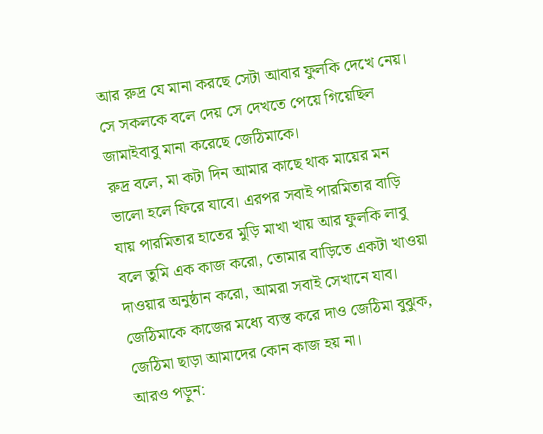আর রুদ্র যে মানা করছে সেটা আবার ফুলকি দেখে নেয়। সে সকলকে বলে দেয় সে দেখতে পেয়ে গিয়েছিল জামাইবাবু মানা করেছে জেঠিমাকে।
রুদ্র বলে, মা কটা দিন আমার কাছে থাক মায়ের মন ভালো হলে ফিরে যাবে। এরপর সবাই পারমিতার বাড়ি যায় পারমিতার হাতের মুড়ি মাখা খায় আর ফুলকি লাবু বলে তুমি এক কাজ করো, তোমার বাড়িতে একটা খাওয়া দাওয়ার অনুষ্ঠান করো, আমরা সবাই সেখানে যাব। জেঠিমাকে কাজের মধ্যে ব্যস্ত করে দাও জেঠিমা বুঝুক, জেঠিমা ছাড়া আমাদের কোন কাজ হয় না।
আরও পড়ুন: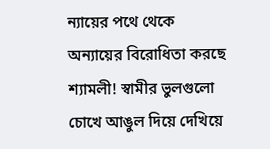ন্যায়ের পথে থেকে অন্যায়ের বিরোধিতা করছে শ্যামলী! স্বামীর ভুলগুলো চোখে আঙুল দিয়ে দেখিয়ে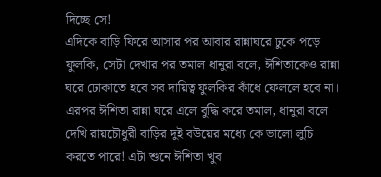দিচ্ছে সে!
এদিকে বাড়ি ফিরে আসার পর আবার রান্নাঘরে ঢুকে পড়ে ফুলকি, সেটা দেখার পর তমাল ধানুরা বলে, ঈশিতাকেও রান্না ঘরে ঢোকাতে হবে সব দায়িত্ব ফুলকির কাঁধে ফেললে হবে না। এরপর ঈশিতা রান্না ঘরে এলে বুদ্ধি করে তমাল, ধানুরা বলে দেখি রায়চৌধুরী বাড়ির দুই বউয়ের মধ্যে কে ভালো লুচি করতে পারে! এটা শুনে ঈশিতা খুব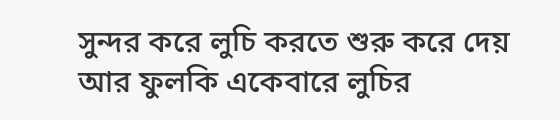সুন্দর করে লুচি করতে শুরু করে দেয় আর ফুলকি একেবারে লুচির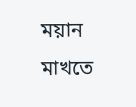ময়ান মাখতে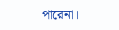পারেনা।